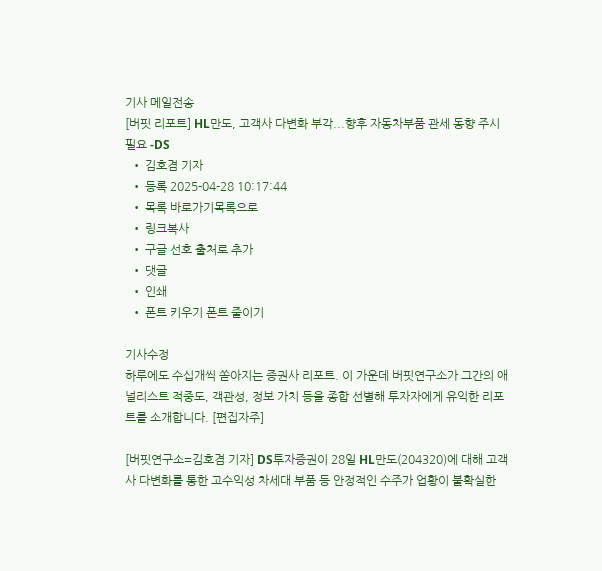기사 메일전송
[버핏 리포트] HL만도, 고객사 다변화 부각...향후 자동차부품 관세 동향 주시 필요 -DS
  • 김호겸 기자
  • 등록 2025-04-28 10:17:44
  • 목록 바로가기목록으로
  • 링크복사
  • 구글 선호 출처로 추가
  • 댓글
  • 인쇄
  • 폰트 키우기 폰트 줄이기

기사수정
하루에도 수십개씩 쏟아지는 증권사 리포트. 이 가운데 버핏연구소가 그간의 애널리스트 적중도, 객관성, 정보 가치 등을 종합 선별해 투자자에게 유익한 리포트를 소개합니다. [편집자주]

[버핏연구소=김호겸 기자] DS투자증권이 28일 HL만도(204320)에 대해 고객사 다변화를 통한 고수익성 차세대 부품 등 안정적인 수주가 업황이 불확실한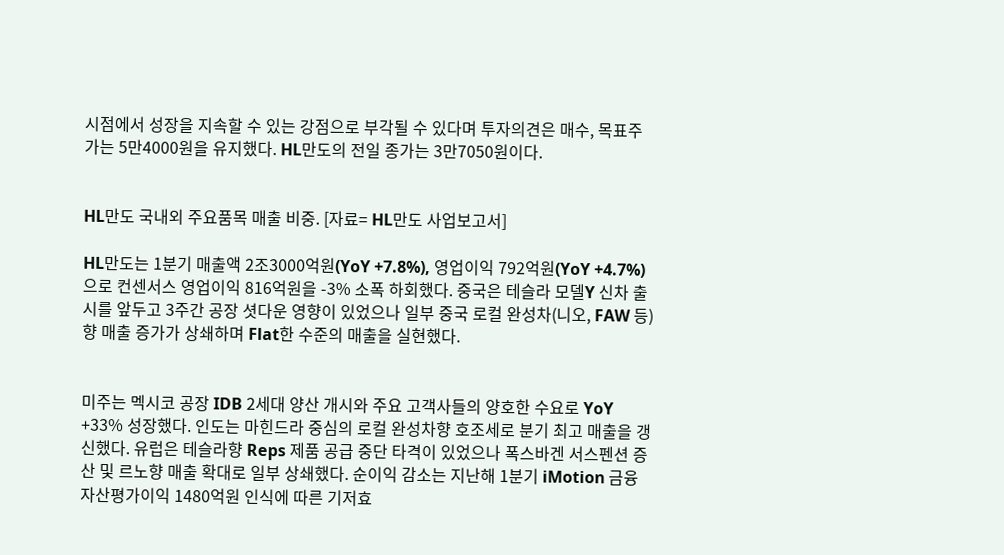시점에서 성장을 지속할 수 있는 강점으로 부각될 수 있다며 투자의견은 매수, 목표주가는 5만4000원을 유지했다. HL만도의 전일 종가는 3만7050원이다.


HL만도 국내외 주요품목 매출 비중. [자료= HL만도 사업보고서]

HL만도는 1분기 매출액 2조3000억원(YoY +7.8%), 영업이익 792억원(YoY +4.7%)으로 컨센서스 영업이익 816억원을 -3% 소폭 하회했다. 중국은 테슬라 모델Y 신차 출시를 앞두고 3주간 공장 셧다운 영향이 있었으나 일부 중국 로컬 완성차(니오, FAW 등)향 매출 증가가 상쇄하며 Flat한 수준의 매출을 실현했다.


미주는 멕시코 공장 IDB 2세대 양산 개시와 주요 고객사들의 양호한 수요로 YoY +33% 성장했다. 인도는 마힌드라 중심의 로컬 완성차향 호조세로 분기 최고 매출을 갱신했다. 유럽은 테슬라향 Reps 제품 공급 중단 타격이 있었으나 폭스바겐 서스펜션 증산 및 르노향 매출 확대로 일부 상쇄했다. 순이익 감소는 지난해 1분기 iMotion 금융자산평가이익 1480억원 인식에 따른 기저효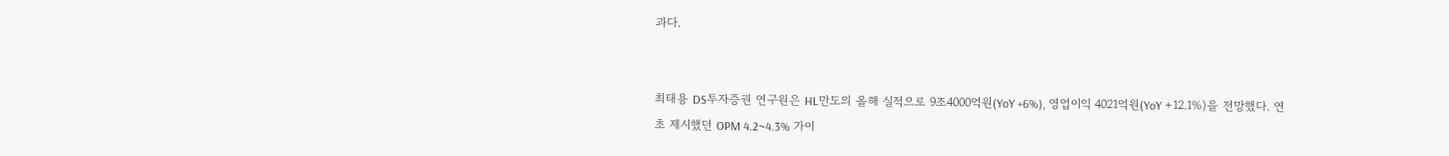과다.


최태용 DS투자증권 연구원은 HL만도의 올해 실적으로 9조4000억원(YoY +6%), 영업이익 4021억원(YoY +12.1%)을 전망했다. 연초 제시했던 OPM 4.2~4.3% 가이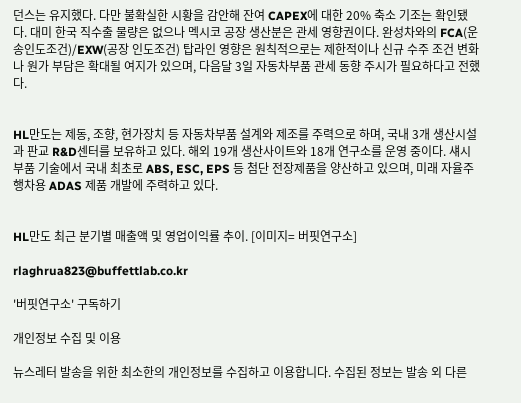던스는 유지했다. 다만 불확실한 시황을 감안해 잔여 CAPEX에 대한 20% 축소 기조는 확인됐다. 대미 한국 직수출 물량은 없으나 멕시코 공장 생산분은 관세 영향권이다. 완성차와의 FCA(운송인도조건)/EXW(공장 인도조건) 탑라인 영향은 원칙적으로는 제한적이나 신규 수주 조건 변화나 원가 부담은 확대될 여지가 있으며, 다음달 3일 자동차부품 관세 동향 주시가 필요하다고 전했다.


HL만도는 제동, 조향, 현가장치 등 자동차부품 설계와 제조를 주력으로 하며, 국내 3개 생산시설과 판교 R&D센터를 보유하고 있다. 해외 19개 생산사이트와 18개 연구소를 운영 중이다. 섀시부품 기술에서 국내 최초로 ABS, ESC, EPS 등 첨단 전장제품을 양산하고 있으며, 미래 자율주행차용 ADAS 제품 개발에 주력하고 있다.


HL만도 최근 분기별 매출액 및 영업이익률 추이. [이미지= 버핏연구소]

rlaghrua823@buffettlab.co.kr

'버핏연구소' 구독하기

개인정보 수집 및 이용

뉴스레터 발송을 위한 최소한의 개인정보를 수집하고 이용합니다. 수집된 정보는 발송 외 다른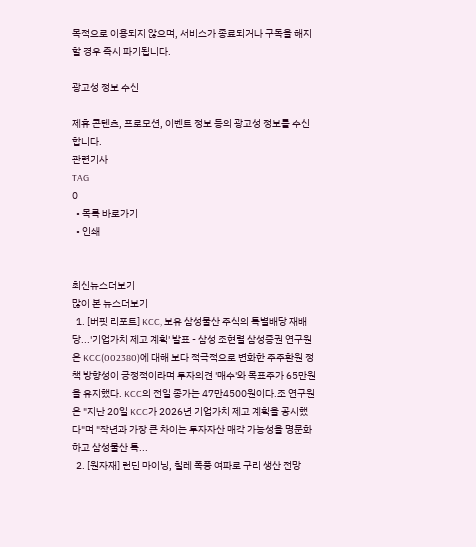목적으로 이용되지 않으며, 서비스가 종료되거나 구독을 해지할 경우 즉시 파기됩니다.

광고성 정보 수신

제휴 콘텐츠, 프로모션, 이벤트 정보 등의 광고성 정보를 수신합니다.
관련기사
TAG
0
  • 목록 바로가기
  • 인쇄


최신뉴스더보기
많이 본 뉴스더보기
  1. [버핏 리포트] KCC, 보유 삼성물산 주식의 특별배당 재배당...'기업가치 제고 계획' 발표 - 삼성 조현렬 삼성증권 연구원은 KCC(002380)에 대해 보다 적극적으로 변화한 주주환원 정책 방향성이 긍정적이라며 투자의견 '매수'와 목표주가 65만원을 유지했다. KCC의 전일 종가는 47만4500원이다.조 연구원은 "지난 20일 KCC가 2026년 기업가치 제고 계획을 공시했다"며 "작년과 가장 큰 차이는 투자자산 매각 가능성을 명문화하고 삼성물산 특...
  2. [원자재] 런딘 마이닝, 칠레 폭풍 여파로 구리 생산 전망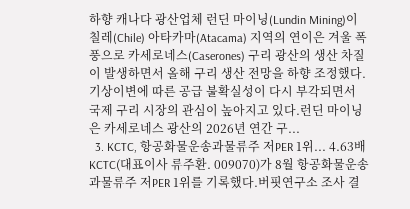하향 캐나다 광산업체 런딘 마이닝(Lundin Mining)이 칠레(Chile) 아타카마(Atacama) 지역의 연이은 겨울 폭풍으로 카세로네스(Caserones) 구리 광산의 생산 차질이 발생하면서 올해 구리 생산 전망을 하향 조정했다. 기상이변에 따른 공급 불확실성이 다시 부각되면서 국제 구리 시장의 관심이 높아지고 있다.런딘 마이닝은 카세로네스 광산의 2026년 연간 구...
  3. KCTC, 항공화물운송과물류주 저PER 1위... 4.63배 KCTC(대표이사 류주환. 009070)가 8월 항공화물운송과물류주 저PER 1위를 기록했다.버핏연구소 조사 결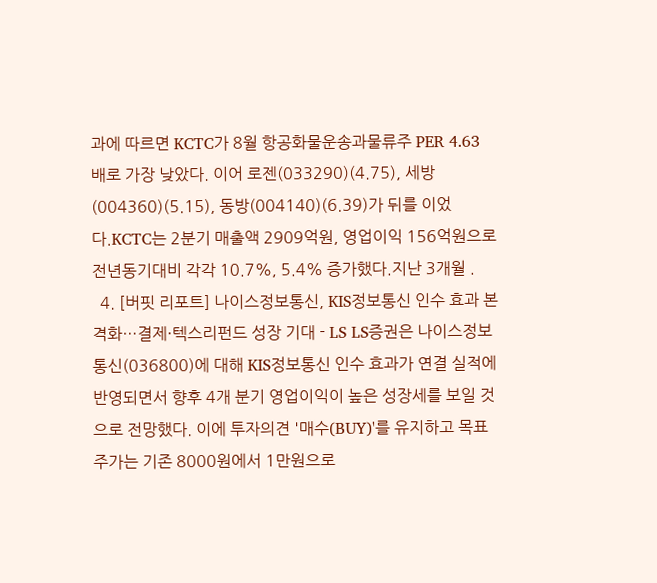과에 따르면 KCTC가 8월 항공화물운송과물류주 PER 4.63배로 가장 낮았다. 이어 로젠(033290)(4.75), 세방(004360)(5.15), 동방(004140)(6.39)가 뒤를 이었다.KCTC는 2분기 매출액 2909억원, 영업이익 156억원으로 전년동기대비 각각 10.7%, 5.4% 증가했다.지난 3개월 .
  4. [버핏 리포트] 나이스정보통신, KIS정보통신 인수 효과 본격화…결제·텍스리펀드 성장 기대 - LS LS증권은 나이스정보통신(036800)에 대해 KIS정보통신 인수 효과가 연결 실적에 반영되면서 향후 4개 분기 영업이익이 높은 성장세를 보일 것으로 전망했다. 이에 투자의견 '매수(BUY)'를 유지하고 목표주가는 기존 8000원에서 1만원으로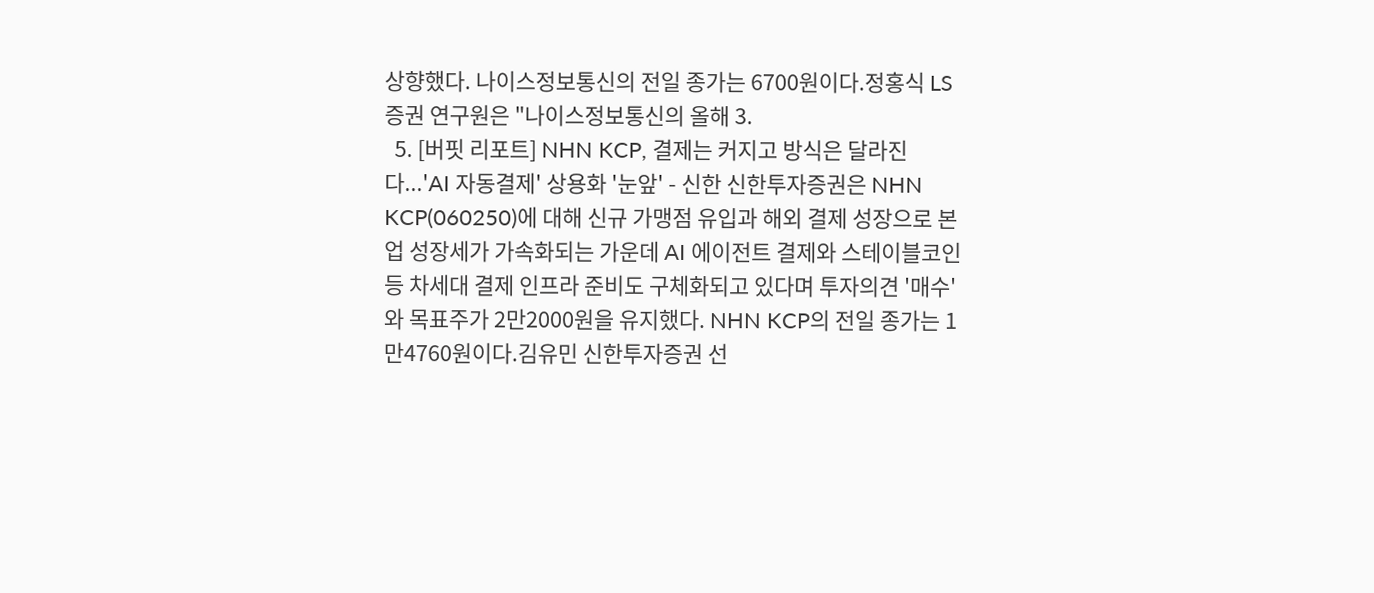상향했다. 나이스정보통신의 전일 종가는 6700원이다.정홍식 LS증권 연구원은 "나이스정보통신의 올해 3.
  5. [버핏 리포트] NHN KCP, 결제는 커지고 방식은 달라진다...'AI 자동결제' 상용화 '눈앞' - 신한 신한투자증권은 NHN KCP(060250)에 대해 신규 가맹점 유입과 해외 결제 성장으로 본업 성장세가 가속화되는 가운데 AI 에이전트 결제와 스테이블코인 등 차세대 결제 인프라 준비도 구체화되고 있다며 투자의견 '매수'와 목표주가 2만2000원을 유지했다. NHN KCP의 전일 종가는 1만4760원이다.김유민 신한투자증권 선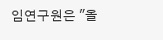임연구원은 "올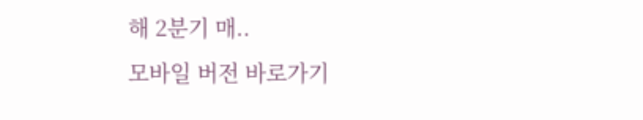해 2분기 매..
모바일 버전 바로가기